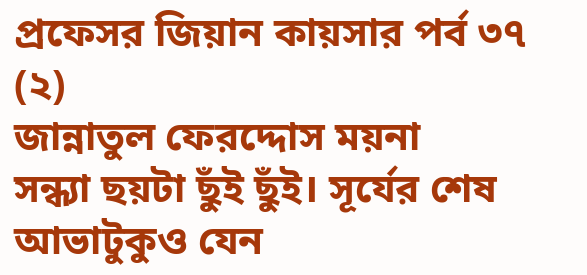প্রফেসর জিয়ান কায়সার পর্ব ৩৭ (২)
জান্নাতুল ফেরদ্দোস ময়না
সন্ধ্যা ছয়টা ছুঁই ছুঁই। সূর্যের শেষ আভাটুকুও যেন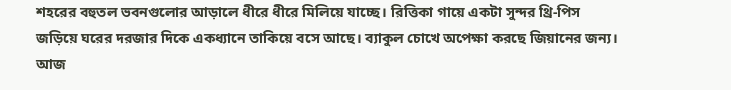শহরের বহুতল ভবনগুলোর আড়ালে ধীরে ধীরে মিলিয়ে যাচ্ছে। রিত্তিকা গায়ে একটা সুন্দর থ্রি-পিস জড়িয়ে ঘরের দরজার দিকে একধ্যানে তাকিয়ে বসে আছে। ব্যাকুল চোখে অপেক্ষা করছে জিয়ানের জন্য। আজ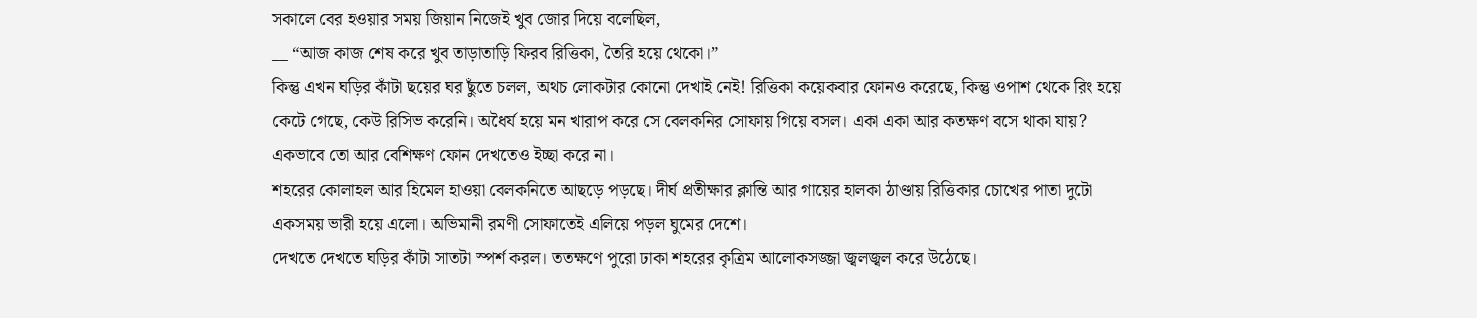সকালে বের হওয়ার সময় জিয়ান নিজেই খুব জোর দিয়ে বলেছিল,
__ “আজ কাজ শেষ করে খুব তাড়াতাড়ি ফিরব রিত্তিকা, তৈরি হয়ে থেকো।”
কিন্তু এখন ঘড়ির কাঁটা ছয়ের ঘর ছুঁতে চলল, অথচ লোকটার কোনো দেখাই নেই! রিত্তিকা কয়েকবার ফোনও করেছে, কিন্তু ওপাশ থেকে রিং হয়ে কেটে গেছে, কেউ রিসিভ করেনি। অধৈর্য হয়ে মন খারাপ করে সে বেলকনির সোফায় গিয়ে বসল। একা একা আর কতক্ষণ বসে থাকা যায়? একভাবে তো আর বেশিক্ষণ ফোন দেখতেও ইচ্ছা করে না।
শহরের কোলাহল আর হিমেল হাওয়া বেলকনিতে আছড়ে পড়ছে। দীর্ঘ প্রতীক্ষার ক্লান্তি আর গায়ের হালকা ঠাণ্ডায় রিত্তিকার চোখের পাতা দুটো একসময় ভারী হয়ে এলো। অভিমানী রমণী সোফাতেই এলিয়ে পড়ল ঘুমের দেশে।
দেখতে দেখতে ঘড়ির কাঁটা সাতটা স্পর্শ করল। ততক্ষণে পুরো ঢাকা শহরের কৃত্রিম আলোকসজ্জা জ্বলজ্বল করে উঠেছে।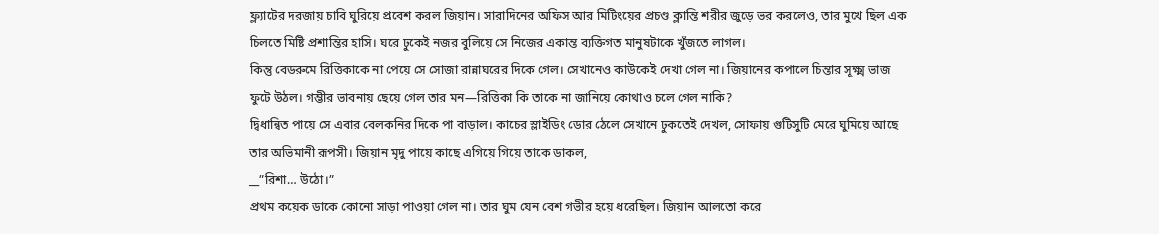ফ্ল্যাটের দরজায় চাবি ঘুরিয়ে প্রবেশ করল জিয়ান। সারাদিনের অফিস আর মিটিংয়ের প্রচণ্ড ক্লান্তি শরীর জুড়ে ভর করলেও, তার মুখে ছিল এক চিলতে মিষ্টি প্রশান্তির হাসি। ঘরে ঢুকেই নজর বুলিয়ে সে নিজের একান্ত ব্যক্তিগত মানুষটাকে খুঁজতে লাগল।
কিন্তু বেডরুমে রিত্তিকাকে না পেয়ে সে সোজা রান্নাঘরের দিকে গেল। সেখানেও কাউকেই দেখা গেল না। জিয়ানের কপালে চিন্তার সূক্ষ্ম ভাজ ফুটে উঠল। গম্ভীর ভাবনায় ছেয়ে গেল তার মন—রিত্তিকা কি তাকে না জানিয়ে কোথাও চলে গেল নাকি?
দ্বিধান্বিত পায়ে সে এবার বেলকনির দিকে পা বাড়াল। কাচের স্লাইডিং ডোর ঠেলে সেখানে ঢুকতেই দেখল, সোফায় গুটিসুটি মেরে ঘুমিয়ে আছে তার অভিমানী রূপসী। জিয়ান মৃদু পায়ে কাছে এগিয়ে গিয়ে তাকে ডাকল,
__”রিশা… উঠো।”
প্রথম কয়েক ডাকে কোনো সাড়া পাওয়া গেল না। তার ঘুম যেন বেশ গভীর হয়ে ধরেছিল। জিয়ান আলতো করে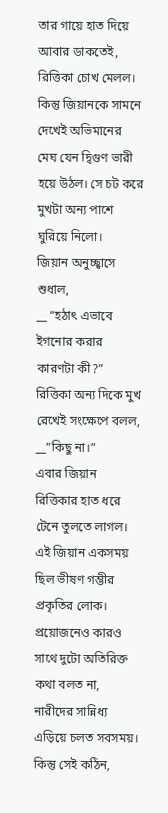তার গায়ে হাত দিয়ে আবার ডাকতেই, রিত্তিকা চোখ মেলল। কিন্তু জিয়ানকে সামনে দেখেই অভিমানের মেঘ যেন দ্বিগুণ ভারী হয়ে উঠল। সে চট করে মুখটা অন্য পাশে ঘুরিয়ে নিলো।
জিয়ান অনুচ্ছ্বাসে শুধাল,
__ “হঠাৎ এভাবে ইগনোর করার কারণটা কী?”
রিত্তিকা অন্য দিকে মুখ রেখেই সংক্ষেপে বলল,
__”কিছু না।”
এবার জিয়ান রিত্তিকার হাত ধরে টেনে তুলতে লাগল। এই জিয়ান একসময় ছিল ভীষণ গম্ভীর প্রকৃতির লোক। প্রয়োজনেও কারও সাথে দুটো অতিরিক্ত কথা বলত না, নারীদের সান্নিধ্য এড়িয়ে চলত সবসময়। কিন্তু সেই কঠিন,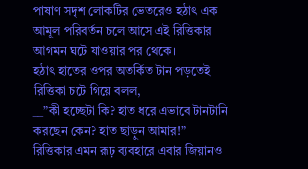পাষাণ সদৃশ লোকটির ভেতরেও হঠাৎ এক আমূল পরিবর্তন চলে আসে এই রিত্তিকার আগমন ঘটে যাওয়ার পর থেকে।
হঠাৎ হাতের ওপর অতর্কিত টান পড়তেই রিত্তিকা চটে গিয়ে বলল,
__”কী হচ্ছেটা কি? হাত ধরে এভাবে টানটানি করছেন কেন? হাত ছাড়ুন আমার!”
রিত্তিকার এমন রূঢ় ব্যবহারে এবার জিয়ানও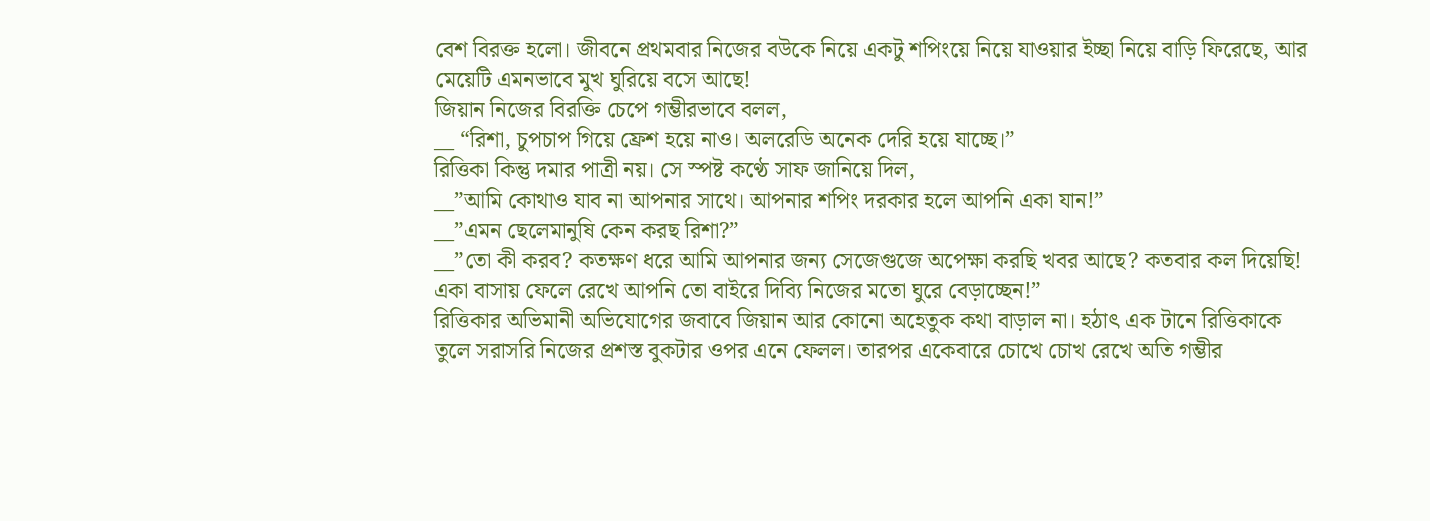বেশ বিরক্ত হলো। জীবনে প্রথমবার নিজের বউকে নিয়ে একটু শপিংয়ে নিয়ে যাওয়ার ইচ্ছা নিয়ে বাড়ি ফিরেছে, আর মেয়েটি এমনভাবে মুখ ঘুরিয়ে বসে আছে!
জিয়ান নিজের বিরক্তি চেপে গম্ভীরভাবে বলল,
__ “রিশা, চুপচাপ গিয়ে ফ্রেশ হয়ে নাও। অলরেডি অনেক দেরি হয়ে যাচ্ছে।”
রিত্তিকা কিন্তু দমার পাত্রী নয়। সে স্পষ্ট কণ্ঠে সাফ জানিয়ে দিল,
__”আমি কোথাও যাব না আপনার সাথে। আপনার শপিং দরকার হলে আপনি একা যান!”
__”এমন ছেলেমানুষি কেন করছ রিশা?”
__”তো কী করব? কতক্ষণ ধরে আমি আপনার জন্য সেজেগুজে অপেক্ষা করছি খবর আছে? কতবার কল দিয়েছি! একা বাসায় ফেলে রেখে আপনি তো বাইরে দিব্যি নিজের মতো ঘুরে বেড়াচ্ছেন!”
রিত্তিকার অভিমানী অভিযোগের জবাবে জিয়ান আর কোনো অহেতুক কথা বাড়াল না। হঠাৎ এক টানে রিত্তিকাকে তুলে সরাসরি নিজের প্রশস্ত বুকটার ওপর এনে ফেলল। তারপর একেবারে চোখে চোখ রেখে অতি গম্ভীর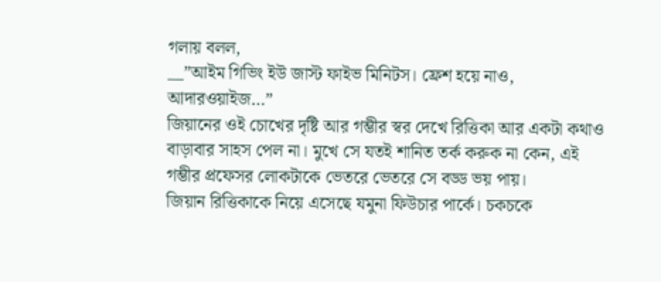গলায় বলল,
__”আইম গিভিং ইউ জাস্ট ফাইভ মিনিটস। ফ্রেশ হয়ে নাও, আদারওয়াইজ…”
জিয়ানের ওই চোখের দৃষ্টি আর গম্ভীর স্বর দেখে রিত্তিকা আর একটা কথাও বাড়াবার সাহস পেল না। মুখে সে যতই শানিত তর্ক করুক না কেন, এই গম্ভীর প্রফেসর লোকটাকে ভেতরে ভেতরে সে বড্ড ভয় পায়।
জিয়ান রিত্তিকাকে নিয়ে এসেছে যমুনা ফিউচার পার্কে। চকচকে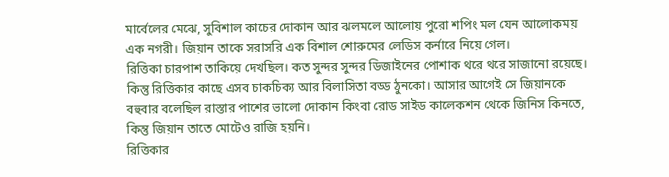মার্বেলের মেঝে, সুবিশাল কাচের দোকান আর ঝলমলে আলোয় পুরো শপিং মল যেন আলোকময় এক নগরী। জিয়ান তাকে সরাসরি এক বিশাল শোরুমের লেডিস কর্নারে নিয়ে গেল।
রিত্তিকা চারপাশ তাকিয়ে দেখছিল। কত সুন্দর সুন্দর ডিজাইনের পোশাক থরে থরে সাজানো রয়েছে। কিন্তু রিত্তিকার কাছে এসব চাকচিক্য আর বিলাসিতা বড্ড ঠুনকো। আসার আগেই সে জিয়ানকে বহুবার বলেছিল রাস্তার পাশের ভালো দোকান কিংবা রোড সাইড কালেকশন থেকে জিনিস কিনতে, কিন্তু জিয়ান তাতে মোটেও রাজি হয়নি।
রিত্তিকার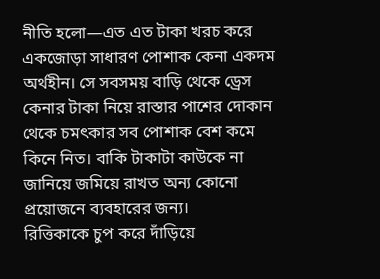নীতি হলো—এত এত টাকা খরচ করে একজোড়া সাধারণ পোশাক কেনা একদম অর্থহীন। সে সবসময় বাড়ি থেকে ড্রেস কেনার টাকা নিয়ে রাস্তার পাশের দোকান থেকে চমৎকার সব পোশাক বেশ কমে কিনে নিত। বাকি টাকাটা কাউকে না জানিয়ে জমিয়ে রাখত অন্য কোনো প্রয়োজনে ব্যবহারের জন্য।
রিত্তিকাকে চুপ করে দাঁড়িয়ে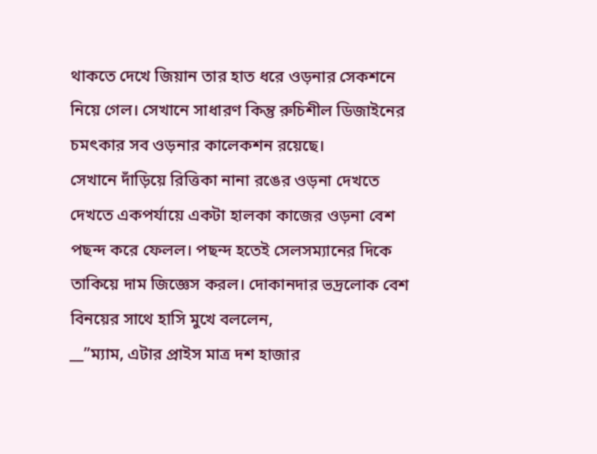থাকতে দেখে জিয়ান তার হাত ধরে ওড়নার সেকশনে নিয়ে গেল। সেখানে সাধারণ কিন্তু রুচিশীল ডিজাইনের চমৎকার সব ওড়নার কালেকশন রয়েছে।
সেখানে দাঁড়িয়ে রিত্তিকা নানা রঙের ওড়না দেখতে দেখতে একপর্যায়ে একটা হালকা কাজের ওড়না বেশ পছন্দ করে ফেলল। পছন্দ হতেই সেলসম্যানের দিকে তাকিয়ে দাম জিজ্ঞেস করল। দোকানদার ভদ্রলোক বেশ বিনয়ের সাথে হাসি মুখে বললেন,
__”ম্যাম, এটার প্রাইস মাত্র দশ হাজার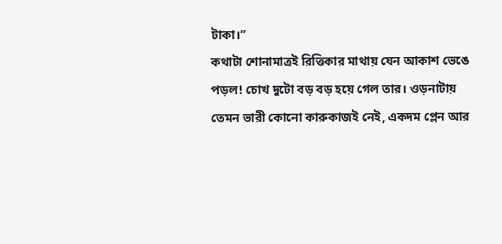টাকা।”
কথাটা শোনামাত্রই রিত্তিকার মাথায় যেন আকাশ ভেঙে পড়ল! চোখ দুটো বড় বড় হয়ে গেল তার। ওড়নাটায় তেমন ভারী কোনো কারুকাজই নেই, একদম প্লেন আর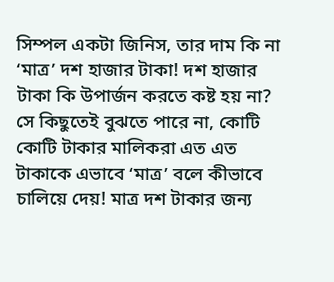সিম্পল একটা জিনিস, তার দাম কি না ‘মাত্র’ দশ হাজার টাকা! দশ হাজার টাকা কি উপার্জন করতে কষ্ট হয় না? সে কিছুতেই বুঝতে পারে না, কোটি কোটি টাকার মালিকরা এত এত টাকাকে এভাবে ‘মাত্র’ বলে কীভাবে চালিয়ে দেয়! মাত্র দশ টাকার জন্য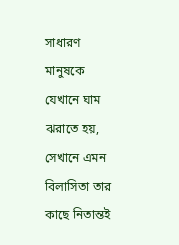সাধারণ মানুষকে যেখানে ঘাম ঝরাতে হয়, সেখানে এমন বিলাসিতা তার কাছে নিতান্তই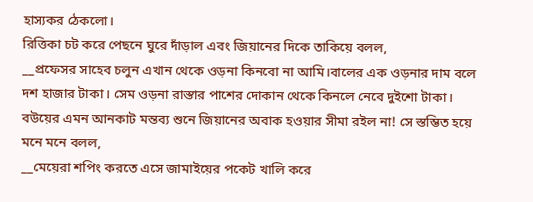হাস্যকর ঠেকলো।
রিত্তিকা চট করে পেছনে ঘুরে দাঁড়াল এবং জিয়ানের দিকে তাকিয়ে বলল,
__প্রফেসর সাহেব চলুন এখান থেকে ওড়না কিনবো না আমি।বালের এক ওড়নার দাম বলে দশ হাজার টাকা। সেম ওড়না রাস্তার পাশের দোকান থেকে কিনলে নেবে দুইশো টাকা।
বউয়ের এমন আনকাট মন্তব্য শুনে জিয়ানের অবাক হওয়ার সীমা রইল না! সে স্তম্ভিত হয়ে মনে মনে বলল,
__মেয়েরা শপিং করতে এসে জামাইয়ের পকেট খালি করে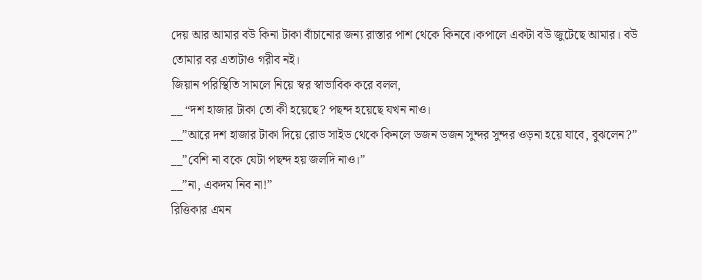দেয় আর আমার বউ কিনা টাকা বাঁচানোর জন্য রাস্তার পাশ থেকে কিনবে।কপালে একটা বউ জুটেছে আমার। বউ তোমার বর এতাটাও গরীব নই।
জিয়ান পরিস্থিতি সামলে নিয়ে স্বর স্বাভাবিক করে বলল,
__ “দশ হাজার টাকা তো কী হয়েছে? পছন্দ হয়েছে যখন নাও।
__”আরে দশ হাজার টাকা দিয়ে রোড সাইড থেকে কিনলে ডজন ডজন সুন্দর সুন্দর ওড়না হয়ে যাবে, বুঝলেন?”
__”বেশি না বকে যেটা পছন্দ হয় জলদি নাও।”
__”না, একদম নিব না!”
রিত্তিকার এমন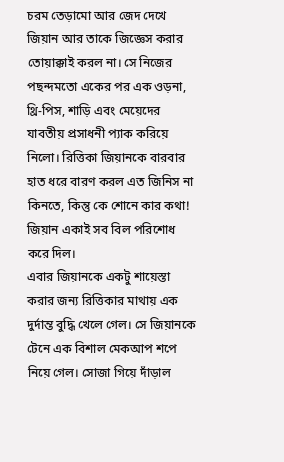চরম তেড়ামো আর জেদ দেখে জিয়ান আর তাকে জিজ্ঞেস করার তোয়াক্কাই করল না। সে নিজের পছন্দমতো একের পর এক ওড়না, থ্রি-পিস, শাড়ি এবং মেয়েদের যাবতীয় প্রসাধনী প্যাক করিয়ে নিলো। রিত্তিকা জিয়ানকে বারবার হাত ধরে বারণ করল এত জিনিস না কিনতে, কিন্তু কে শোনে কার কথা! জিয়ান একাই সব বিল পরিশোধ করে দিল।
এবার জিয়ানকে একটু শায়েস্তা করার জন্য রিত্তিকার মাথায় এক দুর্দান্ত বুদ্ধি খেলে গেল। সে জিয়ানকে টেনে এক বিশাল মেকআপ শপে নিয়ে গেল। সোজা গিয়ে দাঁড়াল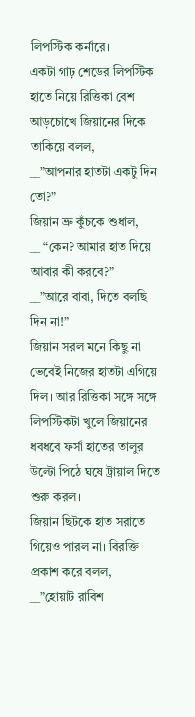লিপস্টিক কর্নারে।
একটা গাঢ় শেডের লিপস্টিক হাতে নিয়ে রিত্তিকা বেশ আড়চোখে জিয়ানের দিকে তাকিয়ে বলল,
__”আপনার হাতটা একটু দিন তো?”
জিয়ান ভ্রু কুঁচকে শুধাল,
__ “কেন? আমার হাত দিয়ে আবার কী করবে?”
__”আরে বাবা, দিতে বলছি দিন না!”
জিয়ান সরল মনে কিছু না ভেবেই নিজের হাতটা এগিয়ে দিল। আর রিত্তিকা সঙ্গে সঙ্গে লিপস্টিকটা খুলে জিয়ানের ধবধবে ফর্সা হাতের তালুর উল্টো পিঠে ঘষে ট্রায়াল দিতে শুরু করল।
জিয়ান ছিটকে হাত সরাতে গিয়েও পারল না। বিরক্তি প্রকাশ করে বলল,
__”হোয়াট রাবিশ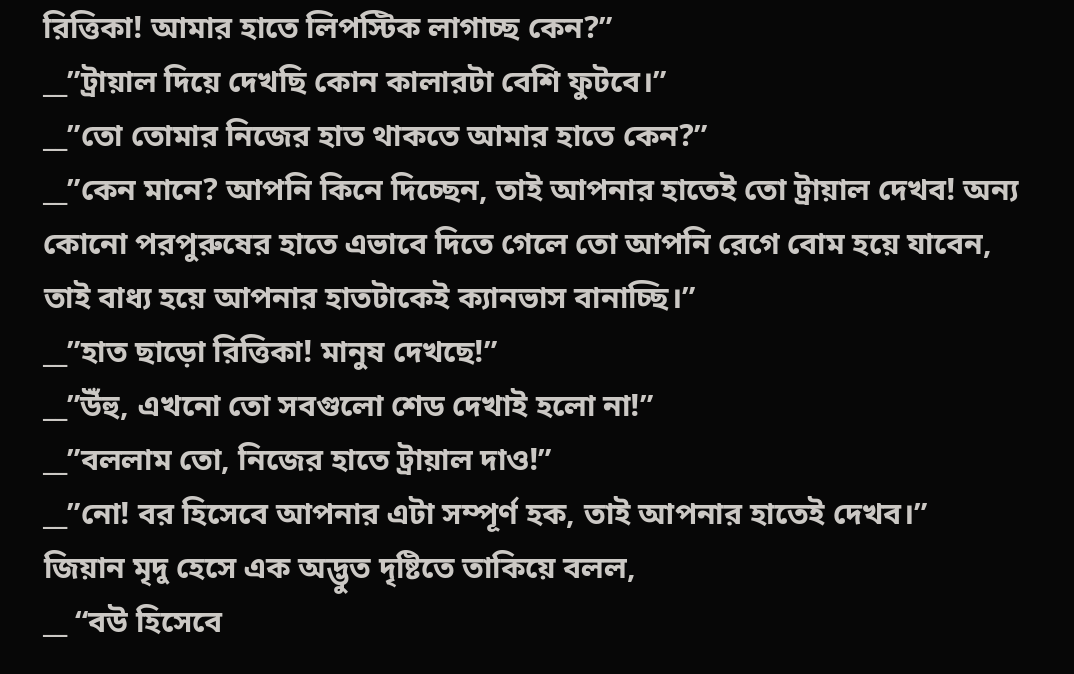রিত্তিকা! আমার হাতে লিপস্টিক লাগাচ্ছ কেন?”
__”ট্রায়াল দিয়ে দেখছি কোন কালারটা বেশি ফুটবে।”
__”তো তোমার নিজের হাত থাকতে আমার হাতে কেন?”
__”কেন মানে? আপনি কিনে দিচ্ছেন, তাই আপনার হাতেই তো ট্রায়াল দেখব! অন্য কোনো পরপুরুষের হাতে এভাবে দিতে গেলে তো আপনি রেগে বোম হয়ে যাবেন, তাই বাধ্য হয়ে আপনার হাতটাকেই ক্যানভাস বানাচ্ছি।”
__”হাত ছাড়ো রিত্তিকা! মানুষ দেখছে!”
__”উঁহু, এখনো তো সবগুলো শেড দেখাই হলো না!”
__”বললাম তো, নিজের হাতে ট্রায়াল দাও!”
__”নো! বর হিসেবে আপনার এটা সম্পূর্ণ হক, তাই আপনার হাতেই দেখব।”
জিয়ান মৃদু হেসে এক অদ্ভুত দৃষ্টিতে তাকিয়ে বলল,
__ “বউ হিসেবে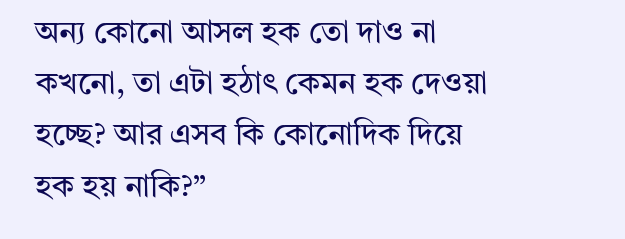অন্য কোনো আসল হক তো দাও না কখনো, তা এটা হঠাৎ কেমন হক দেওয়া হচ্ছে? আর এসব কি কোনোদিক দিয়ে হক হয় নাকি?”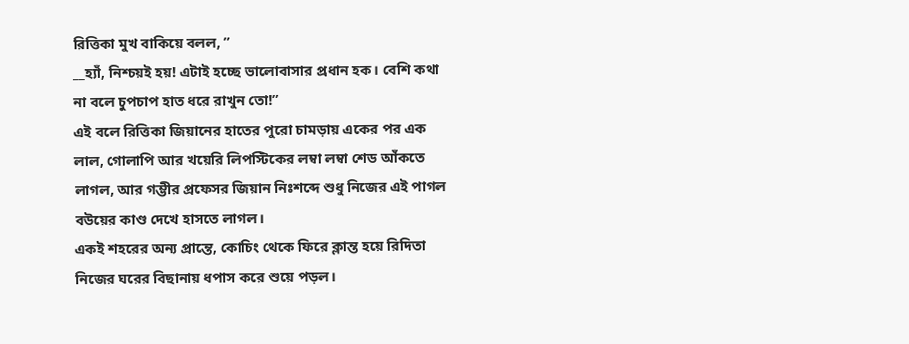রিত্তিকা মুখ বাকিয়ে বলল, ”
__হ্যাঁ, নিশ্চয়ই হয়! এটাই হচ্ছে ভালোবাসার প্রধান হক। বেশি কথা না বলে চুপচাপ হাত ধরে রাখুন তো!”
এই বলে রিত্তিকা জিয়ানের হাতের পুরো চামড়ায় একের পর এক লাল, গোলাপি আর খয়েরি লিপস্টিকের লম্বা লম্বা শেড আঁকতে লাগল, আর গম্ভীর প্রফেসর জিয়ান নিঃশব্দে শুধু নিজের এই পাগল বউয়ের কাণ্ড দেখে হাসতে লাগল।
একই শহরের অন্য প্রান্তে, কোচিং থেকে ফিরে ক্লান্ত হয়ে রিদিতা নিজের ঘরের বিছানায় ধপাস করে শুয়ে পড়ল।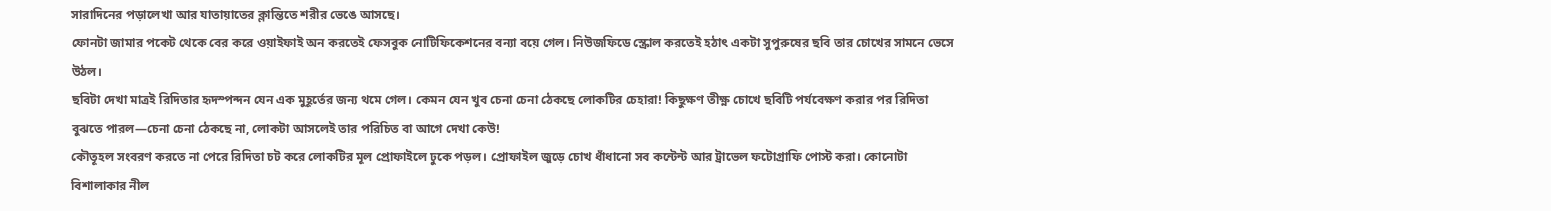সারাদিনের পড়ালেখা আর যাতায়াতের ক্লান্তিতে শরীর ভেঙে আসছে।
ফোনটা জামার পকেট থেকে বের করে ওয়াইফাই অন করতেই ফেসবুক নোটিফিকেশনের বন্যা বয়ে গেল। নিউজফিডে স্ক্রোল করতেই হঠাৎ একটা সুপুরুষের ছবি তার চোখের সামনে ভেসে উঠল।
ছবিটা দেখা মাত্রই রিদিতার হৃদস্পন্দন যেন এক মুহূর্তের জন্য থমে গেল। কেমন যেন খুব চেনা চেনা ঠেকছে লোকটির চেহারা! কিছুক্ষণ তীক্ষ্ণ চোখে ছবিটি পর্যবেক্ষণ করার পর রিদিতা বুঝতে পারল—চেনা চেনা ঠেকছে না, লোকটা আসলেই তার পরিচিত বা আগে দেখা কেউ!
কৌতূহল সংবরণ করতে না পেরে রিদিতা চট করে লোকটির মূল প্রোফাইলে ঢুকে পড়ল। প্রোফাইল জুড়ে চোখ ধাঁধানো সব কন্টেন্ট আর ট্রাভেল ফটোগ্রাফি পোস্ট করা। কোনোটা বিশালাকার নীল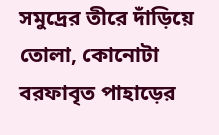সমুদ্রের তীরে দাঁড়িয়ে তোলা, কোনোটা বরফাবৃত পাহাড়ের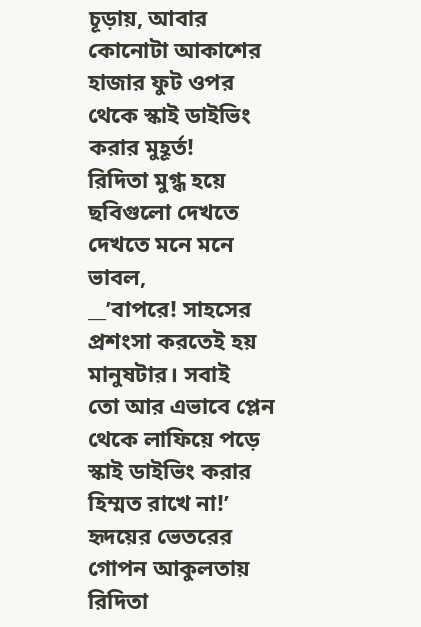চূড়ায়, আবার কোনোটা আকাশের হাজার ফুট ওপর থেকে স্কাই ডাইভিং করার মুহূর্ত!
রিদিতা মুগ্ধ হয়ে ছবিগুলো দেখতে দেখতে মনে মনে ভাবল,
__’বাপরে! সাহসের প্রশংসা করতেই হয় মানুষটার। সবাই
তো আর এভাবে প্লেন থেকে লাফিয়ে পড়ে স্কাই ডাইভিং করার হিম্মত রাখে না!’
হৃদয়ের ভেতরের গোপন আকুলতায় রিদিতা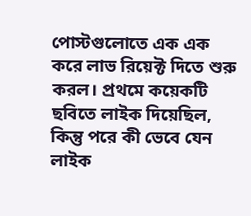পোস্টগুলোতে এক এক করে লাভ রিয়েক্ট দিতে শুরু করল। প্রথমে কয়েকটি ছবিতে লাইক দিয়েছিল, কিন্তু পরে কী ভেবে যেন লাইক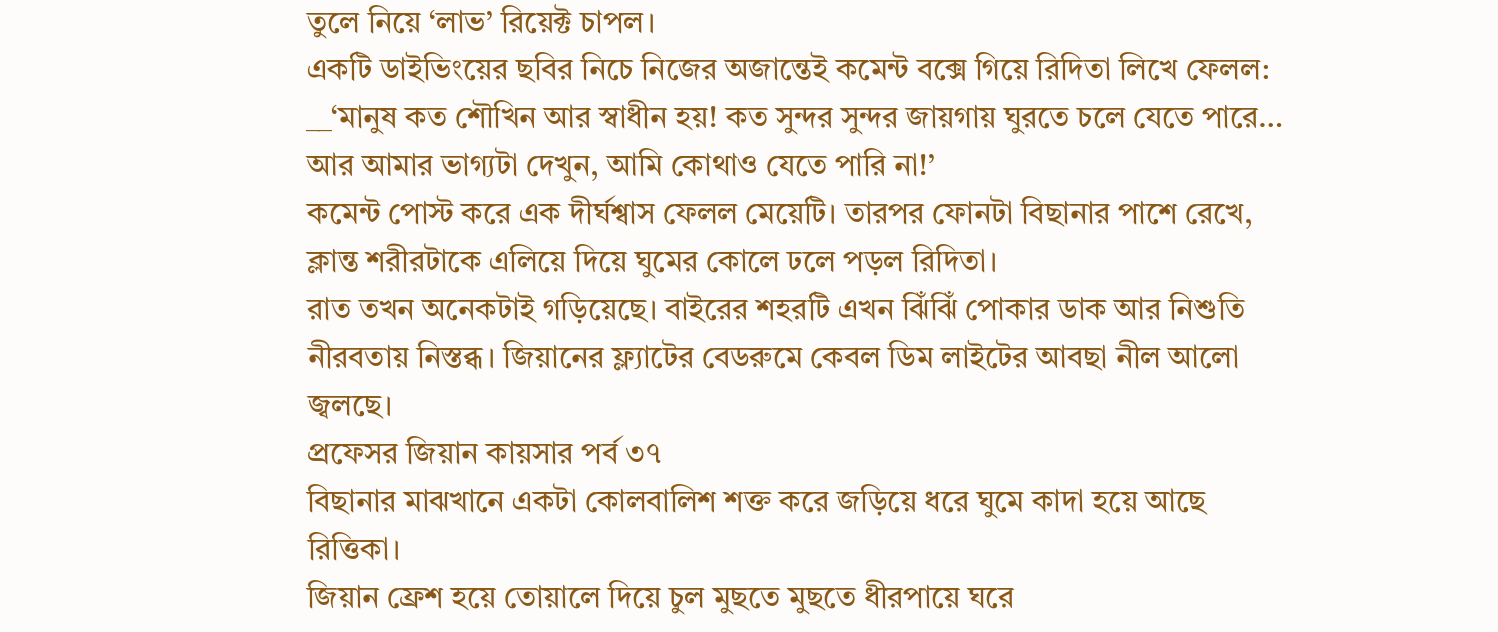তুলে নিয়ে ‘লাভ’ রিয়েক্ট চাপল।
একটি ডাইভিংয়ের ছবির নিচে নিজের অজান্তেই কমেন্ট বক্সে গিয়ে রিদিতা লিখে ফেলল:
__‘মানুষ কত শৌখিন আর স্বাধীন হয়! কত সুন্দর সুন্দর জায়গায় ঘুরতে চলে যেতে পারে… আর আমার ভাগ্যটা দেখুন, আমি কোথাও যেতে পারি না!’
কমেন্ট পোস্ট করে এক দীর্ঘশ্বাস ফেলল মেয়েটি। তারপর ফোনটা বিছানার পাশে রেখে, ক্লান্ত শরীরটাকে এলিয়ে দিয়ে ঘুমের কোলে ঢলে পড়ল রিদিতা।
রাত তখন অনেকটাই গড়িয়েছে। বাইরের শহরটি এখন ঝিঁঝিঁ পোকার ডাক আর নিশুতি নীরবতায় নিস্তব্ধ। জিয়ানের ফ্ল্যাটের বেডরুমে কেবল ডিম লাইটের আবছা নীল আলো জ্বলছে।
প্রফেসর জিয়ান কায়সার পর্ব ৩৭
বিছানার মাঝখানে একটা কোলবালিশ শক্ত করে জড়িয়ে ধরে ঘুমে কাদা হয়ে আছে রিত্তিকা।
জিয়ান ফ্রেশ হয়ে তোয়ালে দিয়ে চুল মুছতে মুছতে ধীরপায়ে ঘরে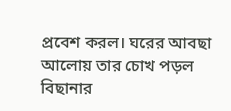প্রবেশ করল। ঘরের আবছা আলোয় তার চোখ পড়ল বিছানার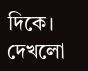দিকে। দেখলো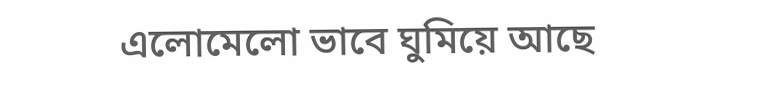এলোমেলো ভাবে ঘুমিয়ে আছে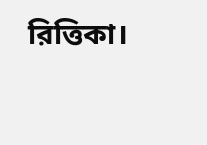রিত্তিকা।